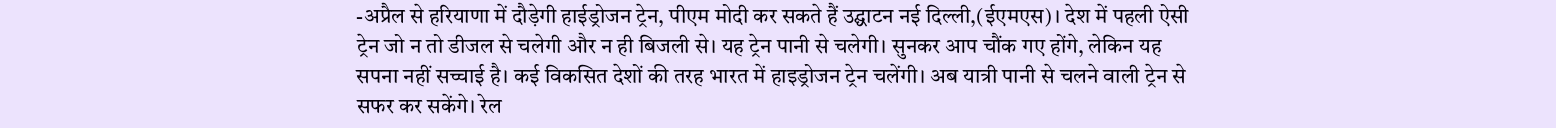-अप्रैल से हरियाणा में दौड़ेगी हाईड्रोजन ट्रेन, पीएम मोदी कर सकते हैं उद्घाटन नई दिल्ली,(ईएमएस)। देश में पहली ऐसी ट्रेन जो न तो डीजल से चलेगी और न ही बिजली से। यह ट्रेन पानी से चलेगी। सुनकर आप चौंक गए होंगे, लेकिन यह सपना नहीं सच्चाई है। कई विकसित देशों की तरह भारत में हाइड्रोजन ट्रेन चलेंगी। अब यात्री पानी से चलने वाली ट्रेन से सफर कर सकेंगे। रेल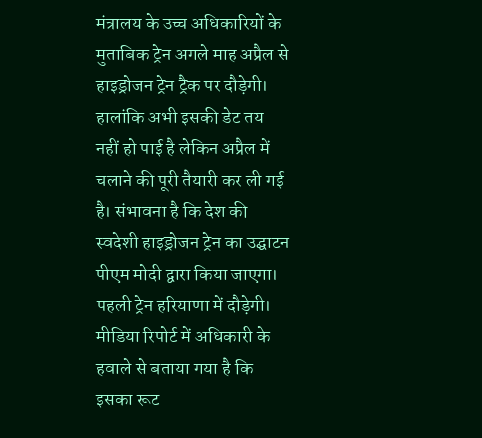मंत्रालय के उच्च अधिकारियों के मुताबिक ट्रेन अगले माह अप्रैल से हाइड्रोजन ट्रेन ट्रैक पर दौड़ेगी। हालांकि अभी इसकी डेट तय नहीं हो पाई है लेकिन अप्रैल में चलाने की पूरी तैयारी कर ली गई है। संभावना है कि देश की स्वदेशी हाइड्रोजन ट्रेन का उद्घाटन पीएम मोदी द्वारा किया जाएगा। पहली ट्रेन हरियाणा में दौड़ेगी। मीडिया रिपोर्ट में अधिकारी के हवाले से बताया गया है कि इसका रूट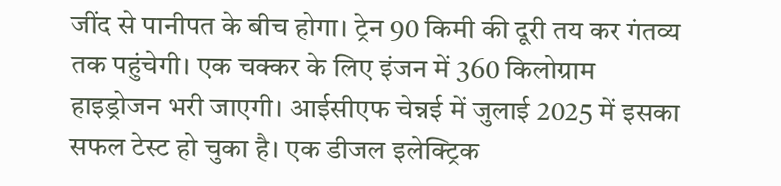जींद से पानीपत के बीच होगा। ट्रेन 90 किमी की दूरी तय कर गंतव्य तक पहुंचेगी। एक चक्कर के लिए इंजन में 360 किलोग्राम हाइड्रोजन भरी जाएगी। आईसीएफ चेन्नई में जुलाई 2025 में इसका सफल टेस्ट हो चुका है। एक डीजल इलेक्ट्रिक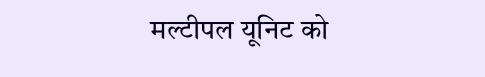मल्टीपल यूनिट को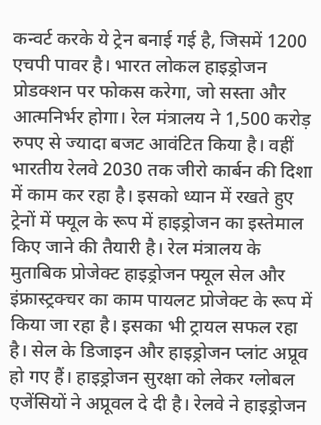कन्वर्ट करके ये ट्रेन बनाई गई है, जिसमें 1200 एचपी पावर है। भारत लोकल हाइड्रोजन प्रोडक्शन पर फोकस करेगा, जो सस्ता और आत्मनिर्भर होगा। रेल मंत्रालय ने 1,500 करोड़ रुपए से ज्यादा बजट आवंटित किया है। वहीं भारतीय रेलवे 2030 तक जीरो कार्बन की दिशा में काम कर रहा है। इसको ध्यान में रखते हुए ट्रेनों में फ्यूल के रूप में हाइड्रोजन का इस्तेमाल किए जाने की तैयारी है। रेल मंत्रालय के मुताबिक प्रोजेक्ट हाइड्रोजन फ्यूल सेल और इंफ्रास्ट्रक्चर का काम पायलट प्रोजेक्ट के रूप में किया जा रहा है। इसका भी ट्रायल सफल रहा है। सेल के डिजाइन और हाइड्रोजन प्लांट अप्रूव हो गए हैं। हाइड्रोजन सुरक्षा को लेकर ग्लोबल एजेंसियों ने अप्रूवल दे दी है। रेलवे ने हाइड्रोजन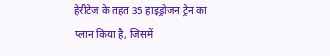हेरीटेज के तहत 35 हाइड्रोजन ट्रेन का प्लान किया है, जिसमें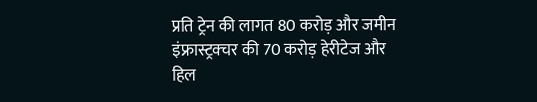प्रति ट्रेन की लागत 80 करोड़ और जमीन इंफ्रास्ट्रक्चर की 70 करोड़ हेरीटेज और हिल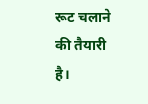रूट चलाने की तैयारी है।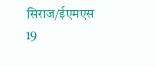सिराज/ईएमएस 19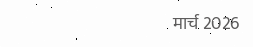मार्च 2026